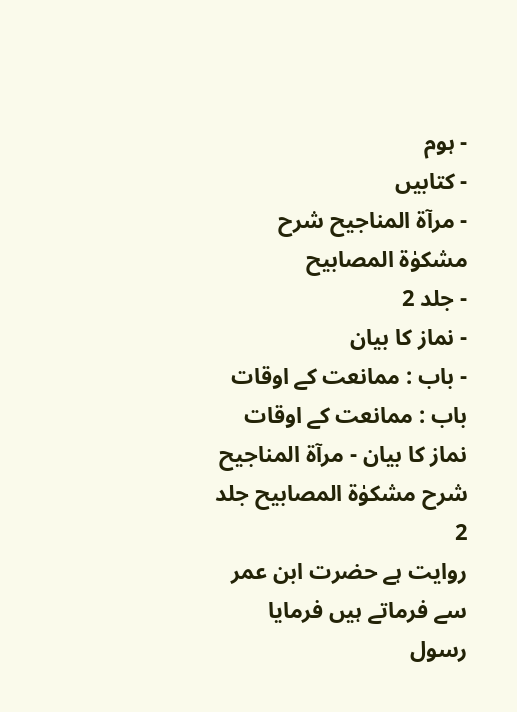- ہوم
- کتابیں
- مرآۃ المناجیح شرح مشکوٰۃ المصابیح
- جلد 2
- نماز کا بیان
- باب : ممانعت کے اوقات
باب : ممانعت کے اوقات
نماز کا بیان - مرآۃ المناجیح شرح مشکوٰۃ المصابیح جلد 2
روایت ہے حضرت ابن عمر سے فرماتے ہیں فرمایا رسول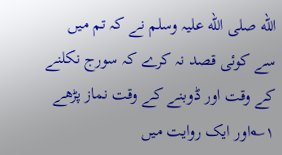الله صلی الله علیہ وسلم نے کہ تم میں سے کوئی قصد نہ کرے کہ سورج نکلنے کے وقت اور ڈوبنے کے وقت نماز پڑھے ۱؎اور ایک روایت میں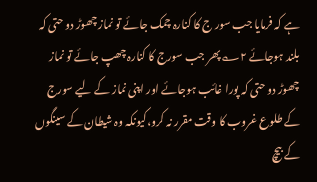ہے کہ فرمایا جب سور ج کا کنارہ چمک جائے تو نماز چھوڑ دو حتی کہ بلند ہوجائے ۲؎پھر جب سورج کا کنارہ چھپ جائے تو نماز چھوڑ دو حتی کہ پورا غائب ہوجائے اور اپنی نماز کے لیے سورج کے طلوع غروب کا وقت مقرر نہ کرو،کیونکہ وہ شیطان کے سینگوں کے بیچ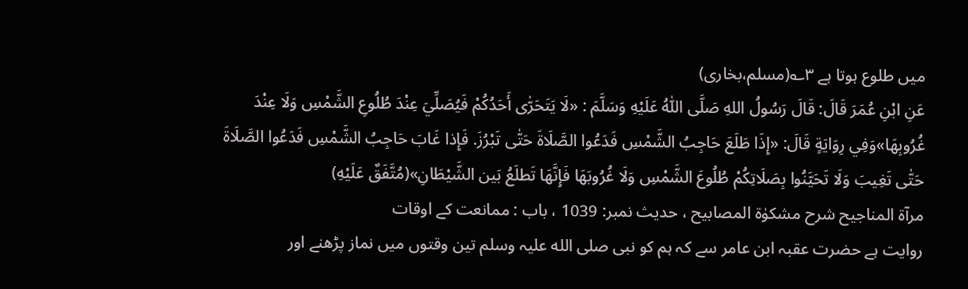میں طلوع ہوتا ہے ۳؎(مسلم،بخاری)
عَنِ ابْنِ عُمَرَ قَالَ: قَالَ رَسُولُ اللهِ صَلَّى اللّٰهُ عَلَيْهِ وَسَلَّمَ : «لَا يَتَحَرّٰى أَحَدُكُمْ فَيُصَلِّيَ عِنْدَ طُلُوعِ الشَّمْسِ وَلَا عِنْدَ غُرُوبِهَا»وَفِي رِوَايَةٍ قَالَ: «إِذَا طَلَعَ حَاجِبُ الشَّمْسِ فَدَعُوا الصَّلَاةَ حَتّٰى تَبْرُزَ. فَإِذا غَابَ حَاجِبُ الشَّمْسِ فَدَعُوا الصَّلَاةَ حَتّٰى تَغِيبَ وَلَا تَحَيَّنُوا بِصَلَاتِكُمْ طُلُوعَ الشَّمْسِ وَلَا غُرُوبَهَا فَإِنَّهَا تَطلَعُ بَين الشَّيْطَانِ»(مُتَّفَقٌ عَلَيْهِ)
مرآۃ المناجیح شرح مشکوٰۃ المصابیح ، حدیث نمبر: 1039 ، باب : ممانعت کے اوقات
روایت ہے حضرت عقبہ ابن عامر سے کہ ہم کو نبی صلی الله علیہ وسلم تین وقتوں میں نماز پڑھنے اور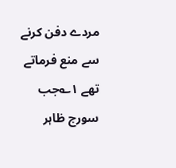مردے دفن کرنے سے منع فرماتے تھے ۱؎جب سورج ظاہر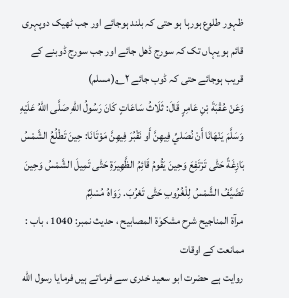ظہور طلوع ہورہا ہو حتی کہ بلند ہوجائے اور جب ٹھیک دوپہری قائم ہو یہاں تک کہ سورج ڈھل جائے اور جب سورج ڈوبنے کے قریب ہوجائے حتی کہ ڈوب جائے ۲؎(مسلم)
وَعَنْ عُقْبَةَ بْنِ عَامِرٍ قَالَ: ثَلَاثُ سَاعَاتٍ كَانَ رَسُولُ اللهِ صَلَّى اللّٰهُ عَلَيْهِ وَسَلَّمَ يَنْهَانَا أَنْ نُصَليِّ فِيهِنَّ أَو نَقْبُرَ فِيهِنَّ مَوْتَانَا: حِينَ تَطْلُعُ الشَّمْسُ بَازِغَةً حَتّٰى تَرْتَفِعَ وَحِينَ يَقُومُ قَائِمُ الظَّهِيرَةِ حَتّٰى تَمِيلَ الشَّمْسُ وَحِينَ تَضَيَّفُ الشَّمْسُ لِلْغُرُوبِ حَتّٰى تَغرُبَ. رَوَاهُ مُسْلِمٌ
مرآۃ المناجیح شرح مشکوٰۃ المصابیح ، حدیث نمبر: 1040 ، باب : ممانعت کے اوقات
روایت ہے حضرت ابو سعید خدری سے فرماتے ہیں فرمایا رسول الله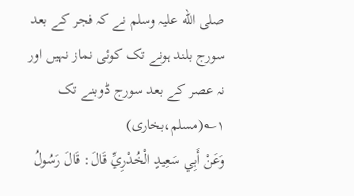صلی الله علیہ وسلم نے کہ فجر کے بعد سورج بلند ہونے تک کوئی نماز نہیں اور نہ عصر کے بعد سورج ڈوبنے تک ۱؎(مسلم،بخاری)
وَعَنْ أَبِي سَعِيدٍ الْخُدْرِيِّ قَالَ: قَالَ رَسُولُ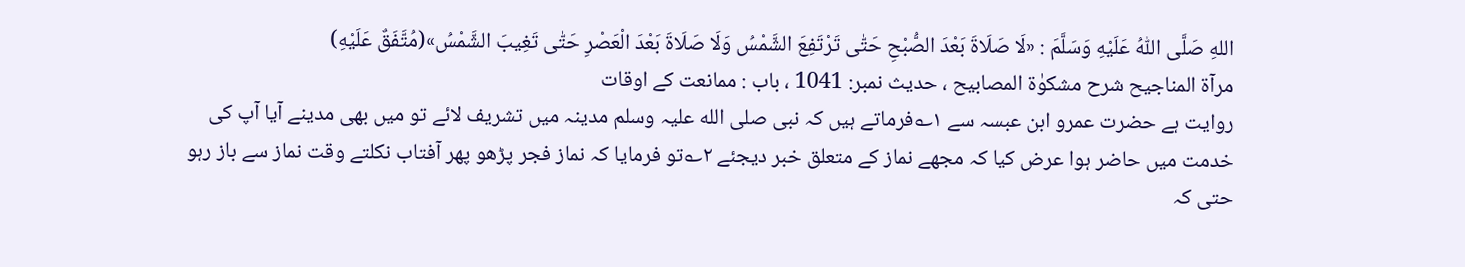اللهِ صَلَّى اللّٰهُ عَلَيْهِ وَسَلَّمَ : «لَا صَلَاةَ بَعْدَ الصُّبْحِ حَتّٰى تَرْتَفِعَ الشَّمْسُ وَلَا صَلَاةَ بَعْدَ الْعَصْرِ حَتّٰى تَغِيبَ الشَّمْسُ»(مُتَّفَقٌ عَلَيْهِ)
مرآۃ المناجیح شرح مشکوٰۃ المصابیح ، حدیث نمبر: 1041 ، باب : ممانعت کے اوقات
روایت ہے حضرت عمرو ابن عبسہ سے ۱؎فرماتے ہیں کہ نبی صلی الله علیہ وسلم مدینہ میں تشریف لائے تو میں بھی مدینے آیا آپ کی خدمت میں حاضر ہوا عرض کیا کہ مجھے نماز کے متعلق خبر دیجئے ۲؎تو فرمایا کہ نماز فجر پڑھو پھر آفتاب نکلتے وقت نماز سے باز رہو حتی کہ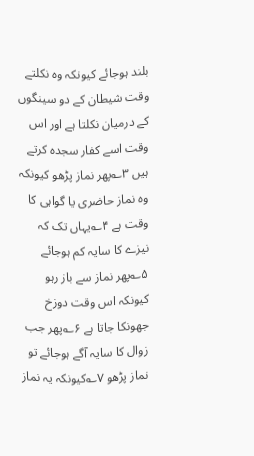بلند ہوجائے کیونکہ وہ نکلتے وقت شیطان کے دو سینگوں کے درمیان نکلتا ہے اور اس وقت اسے کفار سجدہ کرتے ہیں ۳؎پھر نماز پڑھو کیونکہ وہ نماز حاضری یا گواہی کا وقت ہے ۴؎یہاں تک کہ نیزے کا سایہ کم ہوجائے ۵؎پھر نماز سے باز رہو کیونکہ اس وقت دوزخ جھونکا جاتا ہے ۶؎پھر جب زوال کا سایہ آگے ہوجائے تو نماز پڑھو ۷؎کیونکہ یہ نماز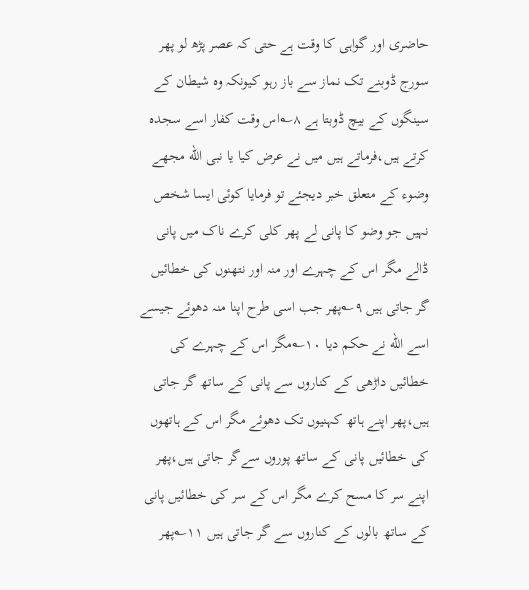حاضری اور گواہی کا وقت ہے حتی کہ عصر پڑھ لو پھر سورج ڈوبنے تک نماز سے باز رہو کیونکہ وہ شیطان کے سینگوں کے بیچ ڈوبتا ہے ۸؎اس وقت کفار اسے سجدہ کرتے ہیں،فرماتے ہیں میں نے عرض کیا یا نبی الله مجھے وضوء کے متعلق خبر دیجئے تو فرمایا کوئی ایسا شخص نہیں جو وضو کا پانی لے پھر کلی کرے ناک میں پانی ڈالے مگر اس کے چہرے اور منہ اور نتھنوں کی خطائیں گر جاتی ہیں ۹؎پھر جب اسی طرح اپنا منہ دھوئے جیسے اسے الله نے حکم دیا ۱۰؎مگر اس کے چہرے کی خطائیں داڑھی کے کناروں سے پانی کے ساتھ گر جاتی ہیں،پھر اپنے ہاتھ کہنیوں تک دھوئے مگر اس کے ہاتھوں کی خطائیں پانی کے ساتھ پوروں سےگر جاتی ہیں،پھر اپنے سر کا مسح کرے مگر اس کے سر کی خطائیں پانی کے ساتھ بالوں کے کناروں سے گر جاتی ہیں ۱۱؎پھر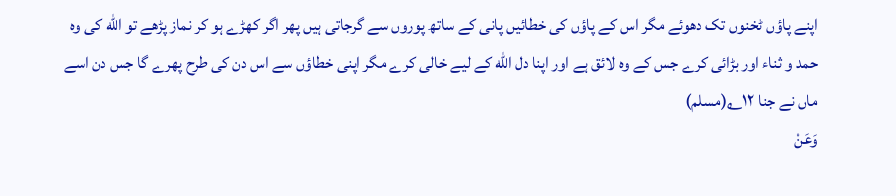اپنے پاؤں ٹخنوں تک دھوئے مگر اس کے پاؤں کی خطائیں پانی کے ساتھ پوروں سے گرجاتی ہیں پھر اگر کھڑے ہو کر نماز پڑھے تو الله کی وہ حمد و ثناء اور بڑائی کرے جس کے وہ لائق ہے اور اپنا دل الله کے لیے خالی کرے مگر اپنی خطاؤں سے اس دن کی طرح پھرے گا جس دن اسے ماں نے جنا ۱۲؎(مسلم)
وَعَنْ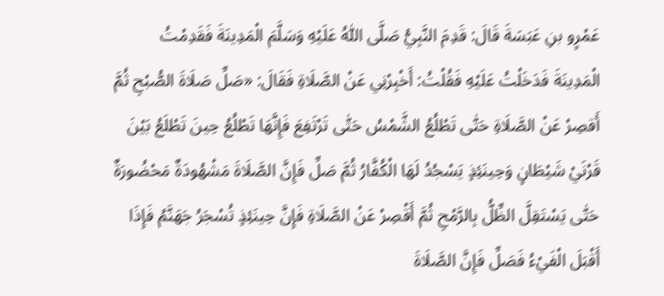عَمْرٍو بنِ عَبَسَةَ قَالَ: قَدِمَ النَّبِيُّ صَلَّى اللّٰهُ عَلَيْهِ وَسَلَّمَ الْمَدِينَةَ فَقَدِمْتُ الْمَدِينَةَ فَدَخَلْتُ عَلَيْهِ فَقُلْتُ: أَخْبِرْنِي عَنْ الصَّلَاةِ فَقَالَ: «صَلِّ صَلَاةَ الصُّبْحِ ثُمَّ أَقصِرْ عَنْ الصَّلَاةِ حَتّٰى تَطْلُعُ الشَّمْسُ حَتّٰى تَرْتَفِعَ فَإِنَّهَا تَطْلُعُ حِينَ تَطْلَعُ بَيْنَ قَرْنَيْ شَيْطَانٍ وَحِينَئِذٍ يَسْجُدُ لَهَا الْكُفَّارُ ثُمَّ صَلِّ فَإِنَّ الصَّلَاةَ مَشْهُودَةٌ مَحْضُورَةٌ حَتّٰى يَسْتَقِلَّ الظِّلُّ بِالرَّمْحِ ثُمَّ أَقْصِرْ عَنْ الصَّلَاةِ فَإِنَّ حِينَئِذٍ تُسْجَرُ جَهَنَّمُ فَإِذَا أَقْبَلَ الْفَيْءُ فَصَلِّ فَإِنَّ الصَّلَاةَ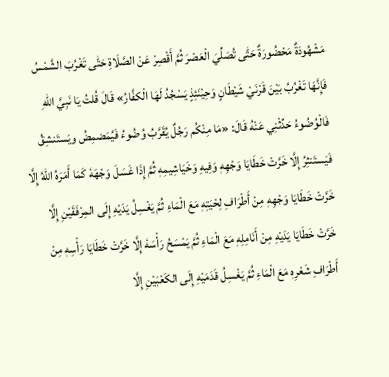مَشْهُودَةٌ مَحْضُورَةٌ حَتّٰى تُصَلِّيَ الْعَصْرَ ثُمَّ أَقْصِرْ عَنْ الصَّلَاةِ حَتّٰى تَغْرُبَ الشَّمْسُ فَإِنَّهَا تَغْرُبُ بَيْنَ قَرْنَيْ شَيْطَانٍ وَحِيْنَئِذٍ يَسْجُدُ لَهَا الْكفَّارُ» قَالَ قُلتُ يَا نَبِيَّ اللهِ فَالْوُضُوءُ حَدِّثْنِي عَنْهُ قَالَ: «مَا مِنْكُم رَجُلٌ يُقَرَّبُ وُضُوءُ فَيُمَضمِضُ ويَستَنشِقُ فَيَستَنثِرُ إِلَّا خَرَّتْ خَطَايَا وَجْهِهٖ وَفِيهِ وَخَيَاشِيمِهٖ ثُمَّ إِذَا غَسَلَ وَجْهَهٗ كَمَا أَمَرَهُ اللهُ إِلَّا خَرَّتْ خَطَايَا وَجْهِهٖ مِنْ أَطْرَافِ لِحْيَتِهٖ مَعَ الْمَاءِ ثُمَّ يَغْسِلُ يَدَيْهِ إِلَى المِرْفَقَيْنِ إِلَّا خَرَّتْ خَطَايَا يَدَيْهِ مِنْ أَنَامِلِهٖ مَعَ الْمَاءِ ثُمَّ يَمْسَحُ رَأْسَهٗ إِلَّا خَرَّتْ خَطَايَا رَأْسِهٖ مِنْ أَطْرَافِ شَعْرِهٖ مَعَ الْمَاءِ ثُمَّ يَغْسِلُ قَدَمَيْهِ إِلَى الكَعْبَيْنِ إِلَّا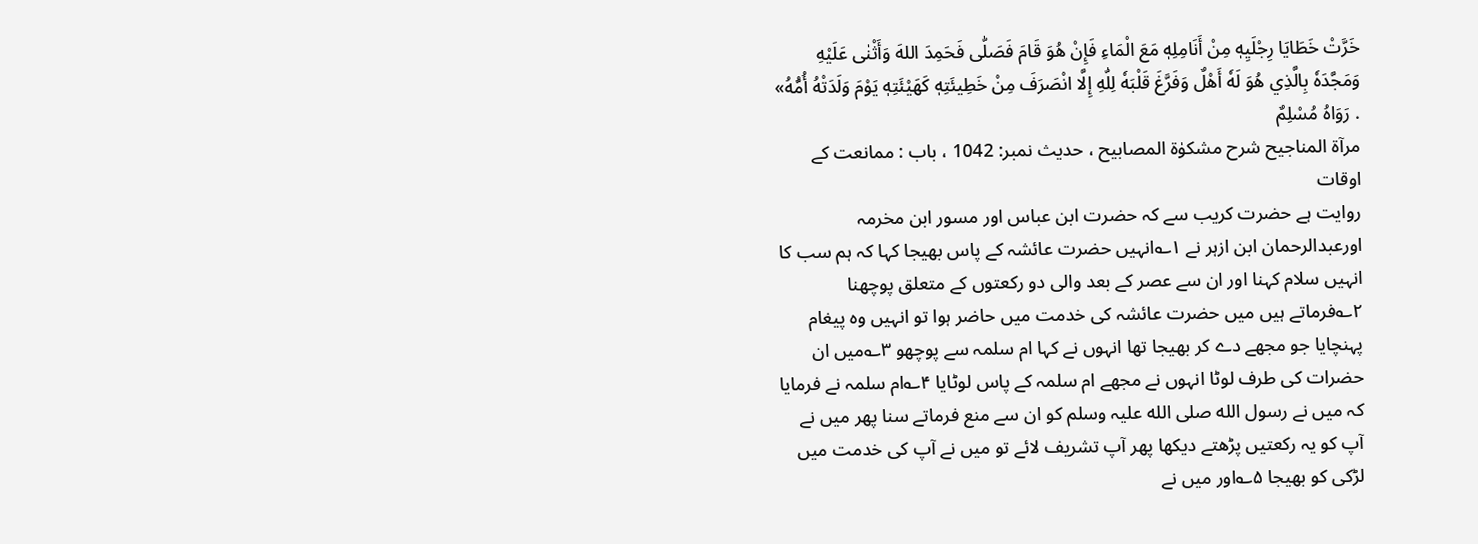خَرَّتْ خَطَايَا رِجْلَيِهٖ مِنْ أَنَامِلِهٖ مَعَ الْمَاءِ فَإِنْ هُوَ قَامَ فَصَلّٰى فَحَمِدَ اللهَ وَأَثْنٰى عَلَيْهِ وَمَجَّدَهٗ بِالَّذِي هُوَ لَهٗ أَهْلٌ وَفَرَّغَ قَلْبَهٗ لِلّٰهِ إِلَّا انْصَرَفَ مِنْ خَطِيئَتِهٖ كَهَيْئَتِهٖ يَوْمَ وَلَدَتْهُ أُمُّهُ» . رَوَاهُ مُسْلِمٌ
مرآۃ المناجیح شرح مشکوٰۃ المصابیح ، حدیث نمبر: 1042 ، باب : ممانعت کے اوقات
روایت ہے حضرت کریب سے کہ حضرت ابن عباس اور مسور ابن مخرمہ اورعبدالرحمان ابن ازہر نے ۱؎انہیں حضرت عائشہ کے پاس بھیجا کہا کہ ہم سب کا انہیں سلام کہنا اور ان سے عصر کے بعد والی دو رکعتوں کے متعلق پوچھنا ۲؎فرماتے ہیں میں حضرت عائشہ کی خدمت میں حاضر ہوا تو انہیں وہ پیغام پہنچایا جو مجھے دے کر بھیجا تھا انہوں نے کہا ام سلمہ سے پوچھو ۳؎میں ان حضرات کی طرف لوٹا انہوں نے مجھے ام سلمہ کے پاس لوٹایا ۴؎ام سلمہ نے فرمایا کہ میں نے رسول الله صلی الله علیہ وسلم کو ان سے منع فرماتے سنا پھر میں نے آپ کو یہ رکعتیں پڑھتے دیکھا پھر آپ تشریف لائے تو میں نے آپ کی خدمت میں لڑکی کو بھیجا ۵؎اور میں نے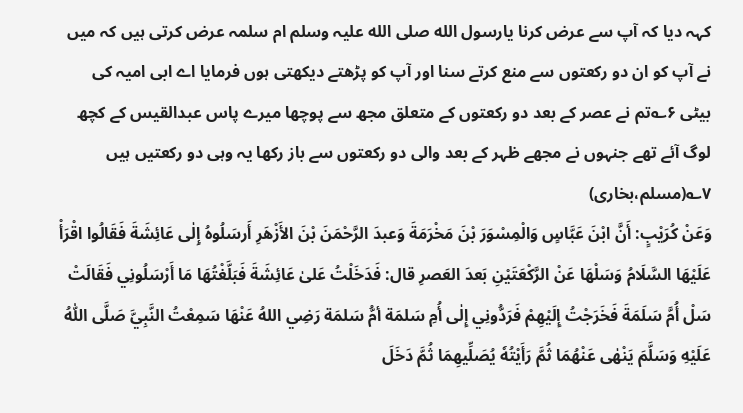کہہ دیا کہ آپ سے عرض کرنا یارسول الله صلی الله علیہ وسلم ام سلمہ عرض کرتی ہیں کہ میں نے آپ کو ان دو رکعتوں سے منع کرتے سنا اور آپ کو پڑھتے دیکھتی ہوں فرمایا اے ابی امیہ کی بیٹی ۶؎تم نے عصر کے بعد دو رکعتوں کے متعلق مجھ سے پوچھا میرے پاس عبدالقیس کے کچھ لوگ آئے تھے جنہوں نے مجھے ظہر کے بعد والی دو رکعتوں سے باز رکھا یہ وہی دو رکعتیں ہیں ۷؎(مسلم،بخاری)
وَعَنْ كُرَيْبٍ: أَنَّ ابْنَ عَبَّاسٍ وَالْمِسْوَرَ بْنَ مَخْرَمَةَ وَعبدَ الرَّحْمَنَ بْنَ الأَزْهَرِ أَرسَلُوهُ إِلٰى عَائِشَةَ فَقَالُوا اقْرَأْ عَلَيْهَا السَّلَامُ وَسَلْهَا عَنْ الرَّكْعَتَيْنِ بَعدَ العَصرِ قال: فَدَخَلْتُ عَلیٰ عَائِشَةَ فَبَلَّغْتُهَا مَا أَرْسَلُونِي فَقَالَتْ سَلْ أُمَّ سَلَمَةَ فَخَرَجْتُ إِلَيْهِمْ فَرَدُّونِي إِلٰى أُمِ سَلمَة أمُّ سَلمَة رَضِي اللهُ عَنْهَا سَمِعْتُ النَّبِيَّ صَلَّى اللّٰهُ عَلَيْهِ وَسَلَّمَ يَنْهٰى عَنْهُمَا ثُمَّ رَأَيْتُهٗ يُصَلِّيهِمَا ثُمَّ دَخَلَ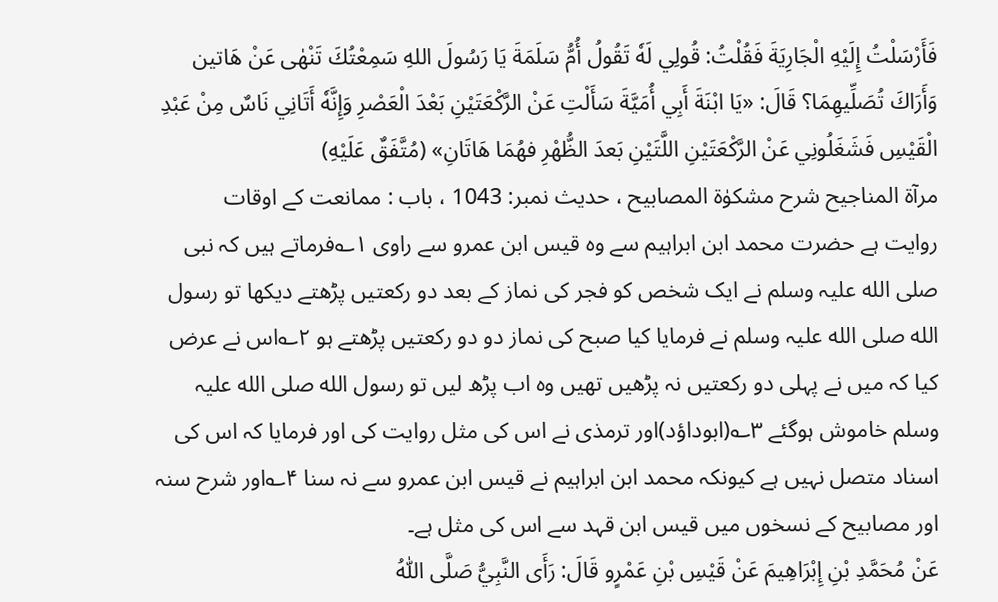فَأَرْسَلْتُ إِلَيْهِ الْجَارِيَةَ فَقُلْتُ: قُولِي لَهٗ تَقُولُ أُمُّ سَلَمَةَ يَا رَسُولَ اللهِ سَمِعْتُكَ تَنْهٰى عَنْ هَاتين وَأَرَاكَ تُصَلِّيهِمَا؟ قَالَ: «يَا ابْنَةَ أَبِي أُمَيَّةَ سَأَلْتِ عَنْ الرَّكْعَتَيْنِ بَعْدَ الْعَصْرِ وَإِنَّهٗ أَتَانِي نَاسٌ مِنْ عَبْدِ الْقَيْسِ فَشَغَلُونِي عَنْ الرَّكْعَتَيْنِ اللَّتَيْنِ بَعدَ الظُّهْرِ فهُمَا هَاتَانِ» (مُتَّفَقٌ عَلَيْهِ)
مرآۃ المناجیح شرح مشکوٰۃ المصابیح ، حدیث نمبر: 1043 ، باب : ممانعت کے اوقات
روایت ہے حضرت محمد ابن ابراہیم سے وہ قیس ابن عمرو سے راوی ۱؎فرماتے ہیں کہ نبی صلی الله علیہ وسلم نے ایک شخص کو فجر کی نماز کے بعد دو رکعتیں پڑھتے دیکھا تو رسول الله صلی الله علیہ وسلم نے فرمایا کیا صبح کی نماز دو دو رکعتیں پڑھتے ہو ۲؎اس نے عرض کیا کہ میں نے پہلی دو رکعتیں نہ پڑھیں تھیں وہ اب پڑھ لیں تو رسول الله صلی الله علیہ وسلم خاموش ہوگئے ۳؎(ابوداؤد)اور ترمذی نے اس کی مثل روایت کی اور فرمایا کہ اس کی اسناد متصل نہیں ہے کیونکہ محمد ابن ابراہیم نے قیس ابن عمرو سے نہ سنا ۴؎اور شرح سنہ اور مصابیح کے نسخوں میں قیس ابن قہد سے اس کی مثل ہے۔
عَنْ مُحَمَّدِ بْنِ إِبْرَاهِيمَ عَنْ قَيْسِ بْنِ عَمْرٍو قَالَ: رَأَى النَّبِيُّ صَلَّى اللّٰهُ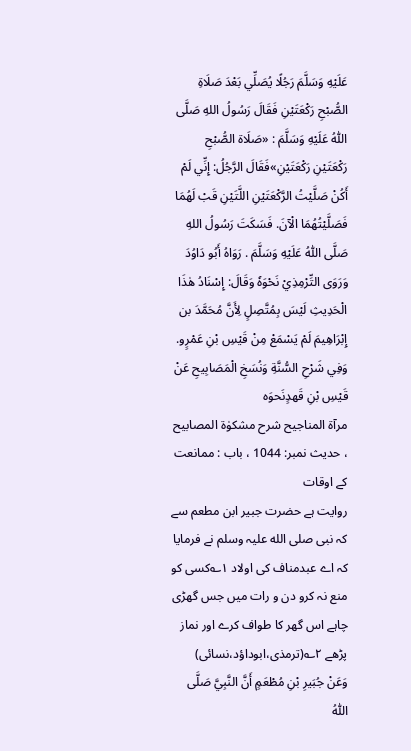عَلَيْهِ وَسَلَّمَ رَجُلًا يُصَلِّي بَعْدَ صَلَاةِ الصُّبْحِ رَكْعَتَيْنِ فَقَالَ رَسُولُ اللهِ صَلَّى اللّٰهُ عَلَيْهِ وَسَلَّمَ : «صَلَاة الصُّبْحِ رَكْعَتَيْنِ رَكْعَتَيْنِ»فَقَالَ الرَّجُلُ: إِنِّي لَمْ أَكُنْ صَلَّيْتُ الرَّكْعَتَيْنِ اللَّتَيْنِ قَبْ لَهُمَا فَصَلَّيْتُهُمَا الْآنَ. فَسَكَتَ رَسُولُ اللهِ صَلَّى اللّٰهُ عَلَيْهِ وَسَلَّمَ . رَوَاهُ أَبُو دَاوُدَ وَرَوَى التِّرْمِذِيْ نَحْوَهٗ وَقَالَ: إِسْنَادُ هٰذَا الْحَدِيثِ لَيْسَ بِمُتَّصِلٍ لِأَنَّ مُحَمَّدَ بن إِبْرَاهِيمَ لَمْ يَسْمَعْ مِنْ قَيْسِ بْنِ عَمْرٍو. وَفِي شَرْحِ السُّنَّةِ وَنُسَخِ الْمَصَابِيحِ عَنْ قَيْسِ بْنِ قَهدٍنَحوَه
مرآۃ المناجیح شرح مشکوٰۃ المصابیح ، حدیث نمبر: 1044 ، باب : ممانعت کے اوقات
روایت ہے حضرت جبیر ابن مطعم سے کہ نبی صلی الله علیہ وسلم نے فرمایا کہ اے عبدمناف کی اولاد ۱؎کسی کو منع نہ کرو دن و رات میں جس گھڑی چاہے اس گھر کا طواف کرے اور نماز پڑھے ۲؎(ترمذی،ابوداؤد،نسائی)
وَعَنْ جُبَيرِ بْنِ مُطْعَمٍ أَنَّ النَّبِيَّ صَلَّى اللّٰهُ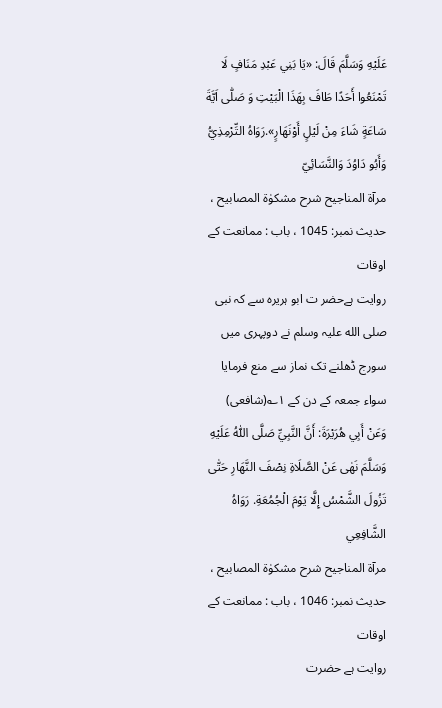عَلَيْهِ وَسَلَّمَ قَالَ: «يَا بَنِي عَبْدِ مَنَافٍ لَا تَمْنَعُوا أَحَدًا طَافَ بِهَذَا الْبَيْتِ وَ صَلّٰى اَیَّةَ سَاعَةٍ شَاءَ مِنْ لَيْلٍ أَوْنَهَارٍ».رَوَاهُ التِّرْمِذِيُّ وَأَبُو دَاوُدَ وَالنَّسَائِيّ
مرآۃ المناجیح شرح مشکوٰۃ المصابیح ، حدیث نمبر: 1045 ، باب : ممانعت کے اوقات
روایت ہےحضر ت ابو ہریرہ سے کہ نبی صلی الله علیہ وسلم نے دوپہری میں سورج ڈھلنے تک نماز سے منع فرمایا سواء جمعہ کے دن کے ۱؎(شافعی)
وَعَنْ أَبِي هُرَيْرَةَ: أَنَّ النَّبِيِّ صَلَّى اللّٰهُ عَلَيْهِ وَسَلَّمَ نَهٰى عَنْ الصَّلَاةِ نِصْفَ النَّهَارِ حَتّٰى تَزُولَ الشَّمْسُ إِلَّا يَوْمَ الْجُمُعَةِ. رَوَاهُ الشَّافِعِي
مرآۃ المناجیح شرح مشکوٰۃ المصابیح ، حدیث نمبر: 1046 ، باب : ممانعت کے اوقات
روایت ہے حضرت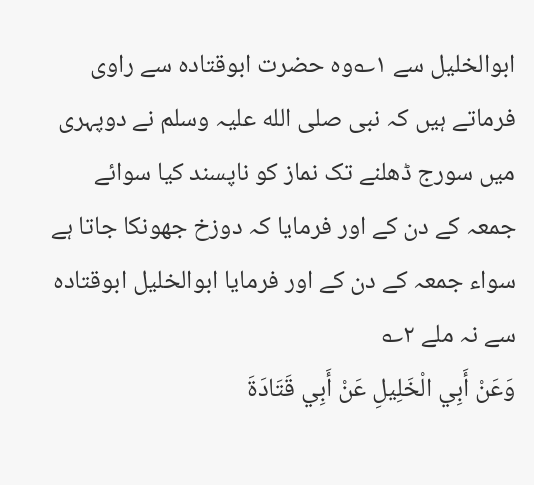ابوالخلیل سے ۱؎وہ حضرت ابوقتادہ سے راوی فرماتے ہیں کہ نبی صلی الله علیہ وسلم نے دوپہری میں سورج ڈھلنے تک نماز کو ناپسند کیا سوائے جمعہ کے دن کے اور فرمایا کہ دوزخ جھونکا جاتا ہے سواء جمعہ کے دن کے اور فرمایا ابوالخلیل ابوقتادہ سے نہ ملے ۲؎
وَعَنْ أَبِي الْخَلِيلِ عَنْ أَبِي قَتَادَةَ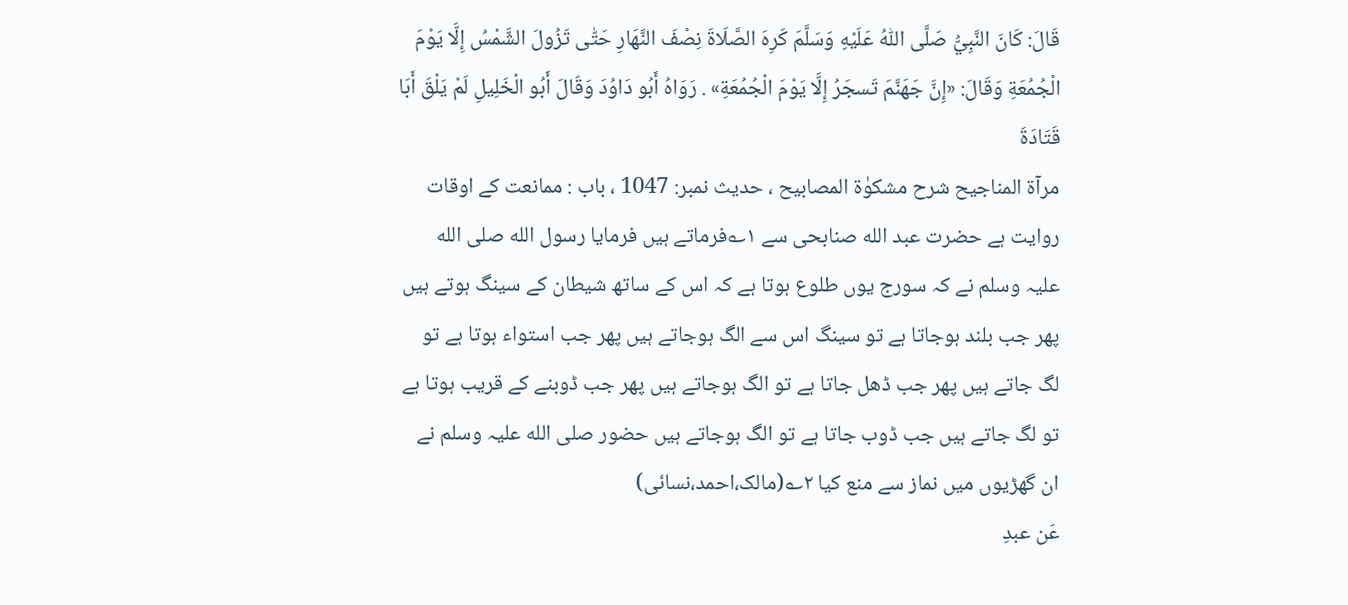قَالَ: كَانَ النَّبِيُّ صَلَّى اللّٰهُ عَلَيْهِ وَسَلَّمَ كَرِهَ الصَّلَاةَ نِصْفَ النَّهَارِ حَتّٰى تَزُولَ الشَّمْسُ إِلَّا يَوْمَ الْجُمُعَةِ وَقَالَ: «إِنَّ جَهَنَّمَ تَسجَرُ إِلَّا يَوْمَ الْجُمُعَةِ» . رَوَاهُ أَبُو دَاوُدَ وَقَالَ أَبُو الْخَلِيلِ لَمْ يَلْقَ أَبَا قَتَادَةَ
مرآۃ المناجیح شرح مشکوٰۃ المصابیح ، حدیث نمبر: 1047 ، باب : ممانعت کے اوقات
روایت ہے حضرت عبد الله صنابحی سے ۱؎فرماتے ہیں فرمایا رسول الله صلی الله علیہ وسلم نے کہ سورج یوں طلوع ہوتا ہے کہ اس کے ساتھ شیطان کے سینگ ہوتے ہیں پھر جب بلند ہوجاتا ہے تو سینگ اس سے الگ ہوجاتے ہیں پھر جب استواء ہوتا ہے تو لگ جاتے ہیں پھر جب ڈھل جاتا ہے تو الگ ہوجاتے ہیں پھر جب ڈوبنے کے قریب ہوتا ہے تو لگ جاتے ہیں جب ڈوب جاتا ہے تو الگ ہوجاتے ہیں حضور صلی الله علیہ وسلم نے ان گھڑیوں میں نماز سے منع کیا ۲؎(مالک،احمد،نسائی)
عَن عبدِ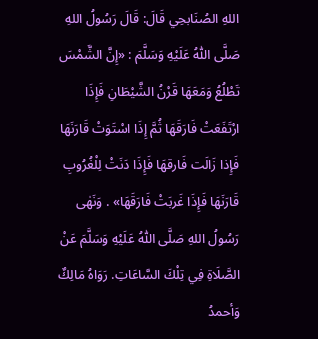اللهِ الصُنَابحِي قَالَ: قَالَ رَسُولُ اللهِ صَلَّى اللّٰهُ عَلَيْهِ وَسَلَّمَ : «إِنَّ الشَّمْسَ تَطْلُعُ وَمَعَهَا قَرْنُ الشَّيْطَانِ فَإِذَا ارْتَفَعَتْ فَارَقَهَا ثُمَّ إِذَا اسْتَوَتْ قَارَنَهَا فَإِذا زَالَت فَارقهَا فَإِذَا دَنَتْ لِلْغُرُوبِ قَارَنَهَا فَإِذَا غَربَتْ فَارَقَهَا» . وَنَهٰى رَسُولُ اللهِ صَلَّى اللّٰهُ عَلَيْهِ وَسَلَّمَ عَنْ الصَّلَاةِ فِي تِلْكَ السَّاعَاتِ. رَوَاهُ مَالِكٌ وَأحمدُ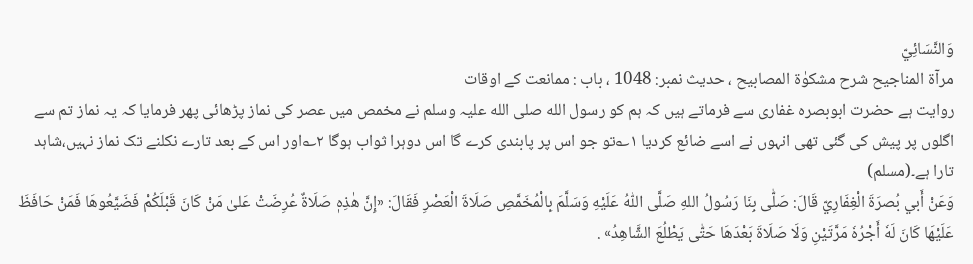وَالنَّسَائِيّ
مرآۃ المناجیح شرح مشکوٰۃ المصابیح ، حدیث نمبر: 1048 ، باب : ممانعت کے اوقات
روایت ہے حضرت ابوبصرہ غفاری سے فرماتے ہیں کہ ہم کو رسول الله صلی الله علیہ وسلم نے مخمص میں عصر کی نماز پڑھائی پھر فرمایا کہ یہ نماز تم سے اگلوں پر پیش کی گئی تھی انہوں نے اسے ضائع کردیا ۱؎تو جو اس پر پابندی کرے گا اس دوہرا ثواب ہوگا ۲؎اور اس کے بعد تارے نکلنے تک نماز نہیں،شاہد تارا ہے۔(مسلم)
وَعَنْ أَبي بُصرَةَ الْغِفَارِيّ قَالَ: صَلّٰى بِنَا رَسُولُ اللهِ صَلَّى اللّٰهُ عَلَيْهِ وَسَلَّمَ بِالْمُخَمَّصِ صَلَاةَ الْعَصْرِ فَقَالَ: «إِنَّ هٰذِهٖ صَلَاةٌ عُرِضَتْ عَلیٰ مَنْ كَانَ قَبْلَكُمْ فَضَيَّعُوهَا فَمَنْ حَافَظَ عَلَيْهَا كَانَ لَهٗ أَجْرُهٗ مَرَّتَيْنِ وَلَا صَلَاةَ بَعْدَهَا حَتّٰى يَطْلُعَ الشَّاهِدُ» .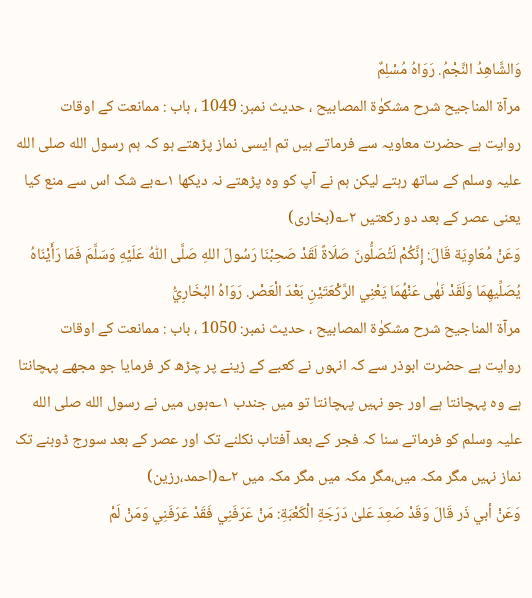وَالشَّاهِدُ النَّجْمُ. رَوَاهُ مُسْلِمٌ
مرآۃ المناجیح شرح مشکوٰۃ المصابیح ، حدیث نمبر: 1049 ، باب : ممانعت کے اوقات
روایت ہے حضرت معاویہ سے فرماتے ہیں تم ایسی نماز پڑھتے ہو کہ ہم رسول الله صلی الله علیہ وسلم کے ساتھ رہتے لیکن ہم نے آپ کو وہ پڑھتے نہ دیکھا ۱؎بے شک اس سے منع کیا یعنی عصر کے بعد دو رکعتیں ۲؎(بخاری)
وَعَنْ مُعَاوِيَة قَالَ: إِنَّكُمْ لَتُصَلُّونَ صَلَاةً لَقَدْ صَحِبْنَا رَسُولَ اللهِ صَلَّى اللّٰهُ عَلَيْهِ وَسَلَّمَ فَمَا رَأَيْنَاهُ يُصَلِّيهِمَا وَلَقَدْ نَهٰى عَنْهُمَا يَعْنِي الرَّكْعَتَيْنِ بَعْدَ الْعَصْر. رَوَاهُ البُخَارِيُّ
مرآۃ المناجیح شرح مشکوٰۃ المصابیح ، حدیث نمبر: 1050 ، باب : ممانعت کے اوقات
روایت ہے حضرت ابوذر سے کہ انہوں نے کعبے کے زینے پر چڑھ کر فرمایا جو مجھے پہچانتا ہے وہ پہچانتا ہے اور جو نہیں پہچانتا تو میں جندب ۱؎ہوں میں نے رسول الله صلی الله علیہ وسلم کو فرماتے سنا کہ فجر کے بعد آفتاب نکلنے تک اور عصر کے بعد سورج ڈوبنے تک نماز نہیں مگر مکہ میں،مگر مکہ میں مگر مکہ میں ۲؎(احمد،رزین)
وَعَنْ أبي ذَر قَالَ وَقَدْ صَعِدَ عَلیٰ دَرَجَةِ الْكَعْبَةِ: مَنْ عَرَفَنِي فَقَدْ عَرَفَنِي وَمَنْ لَمْ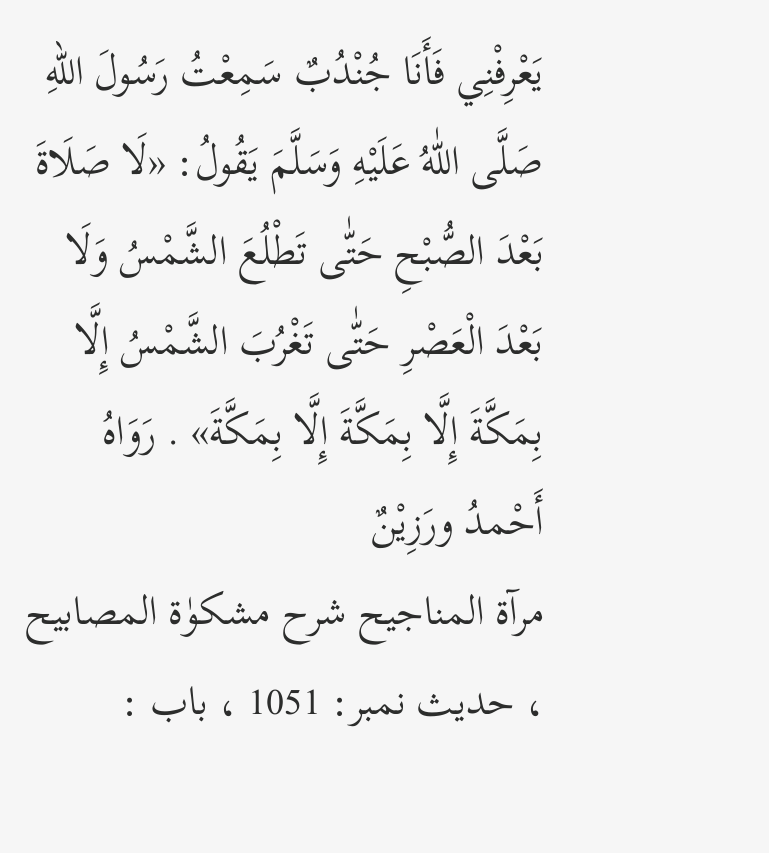يَعْرِفْنِي فَأَنَا جُنْدُبٌ سَمِعْتُ رَسُولَ اللهِ صَلَّى اللّٰهُ عَلَيْهِ وَسَلَّمَ يَقُولُ: «لَا صَلَاةَ بَعْدَ الصُّبْحِ حَتّٰى تَطْلُعَ الشَّمْسُ وَلَا بَعْدَ الْعَصْرِ حَتّٰى تَغْرُبَ الشَّمْسُ إِلَّا بِمَكَّةَ إِلَّا بِمَكَّةَ إِلَّا بِمَكَّةَ» . رَوَاهُ أَحْمدُ ورَزِيْنٌ
مرآۃ المناجیح شرح مشکوٰۃ المصابیح ، حدیث نمبر: 1051 ، باب :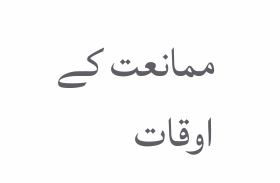ممانعت کے اوقات